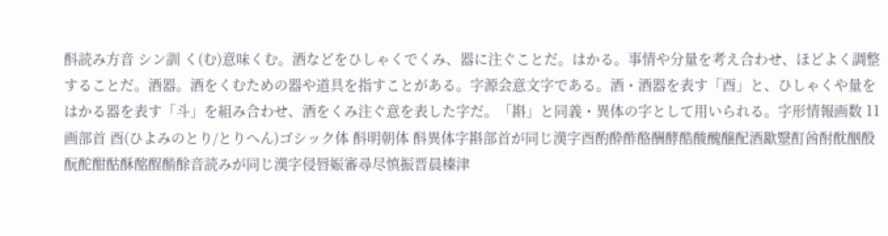酙読み方音 シン訓 く(む)意味くむ。酒などをひしゃくでくみ、器に注ぐことだ。はかる。事情や分量を考え合わせ、ほどよく調整することだ。酒器。酒をくむための器や道具を指すことがある。字源会意文字である。酒・酒器を表す「酉」と、ひしゃくや量をはかる器を表す「斗」を組み合わせ、酒をくみ注ぐ意を表した字だ。「斟」と同義・異体の字として用いられる。字形情報画数 11画部首 酉(ひよみのとり/とりへん)ゴシック体 酙明朝体 酙異体字斟部首が同じ漢字酉酌酔酢酪酬酵酷酸醜醸配酒歠毉酊酋酎酖酗酘酛酡酣酤酥酩酲酳酴音読みが同じ漢字侵唇娠審尋尽慎振晋晨榛津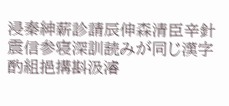浸秦紳薪診請辰伸森清臣辛針震信参寝深訓読みが同じ漢字酌組挹搆斟汲濬